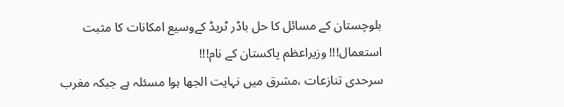بلوچستان کے مسائل کا حل باڈر ٹریڈ کےوسیع امکانات کا مثبت استعمال!!! وزیراعظم پاکستان کے نام!!!
سرحدی تنازعات ،مشرق میں نہایت الجھا ہوا مسئلہ ہے جبکہ مغرب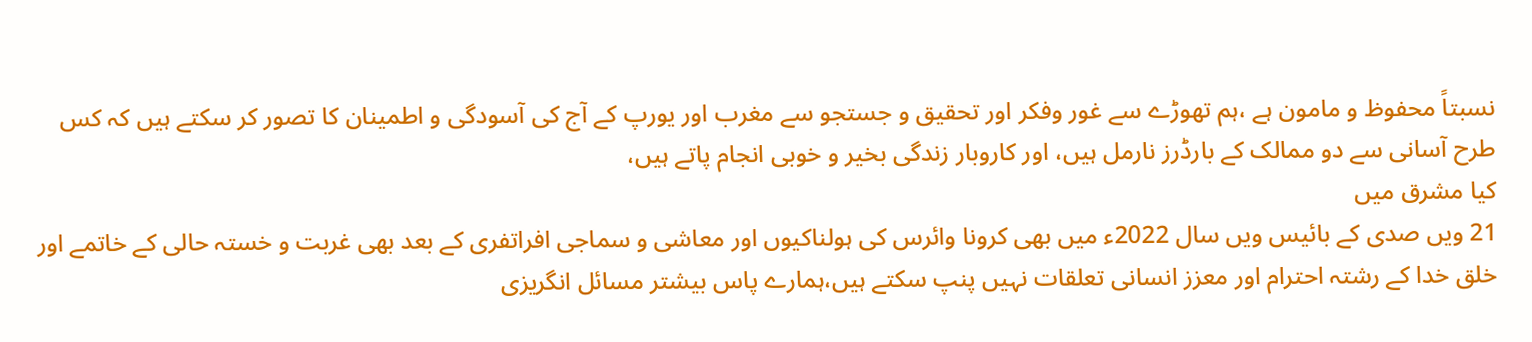نسبتاً محفوظ و مامون ہے ،ہم تھوڑے سے غور وفکر اور تحقیق و جستجو سے مغرب اور یورپ کے آج کی آسودگی و اطمینان کا تصور کر سکتے ہیں کہ کس طرح آسانی سے دو ممالک کے بارڈرز نارمل ہیں، اور کاروبار زندگی بخیر و خوبی انجام پاتے ہیں،
کیا مشرق میں
21 ویں صدی کے بائیس ویں سال 2022ء میں بھی کرونا وائرس کی ہولناکیوں اور معاشی و سماجی افراتفری کے بعد بھی غربت و خستہ حالی کے خاتمے اور خلق خدا کے رشتہ احترام اور معزز انسانی تعلقات نہیں پنپ سکتے ہیں،ہمارے پاس بیشتر مسائل انگریزی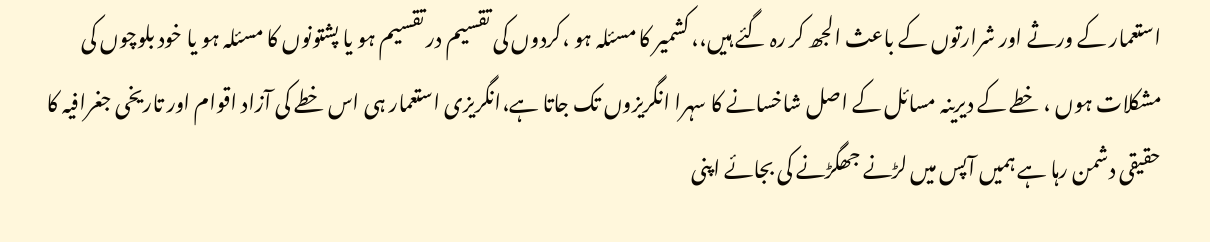استعمار کے ورثے اور شرارتوں کے باعث الجھ کر رہ گئے ہیں،، کشمیر کا مسئلہ ہو ،کردوں کی تقسیم در تقسیم ہو یا پشتونوں کا مسئلہ ہو یا خود بلوچوں کی مشکلات ہوں ، خطے کے دیرینہ مسائل کے اصل شاخسانے کا سہرا انگریزوں تک جاتا ہے،انگریزی استعمار ہی اس خطے کی آزاد اقوام اور تاریخی جغرافیہ کا حقیقی دشمن رہا ہے ہمیں آپس میں لڑنے جھگڑنے کی بجائے اپنی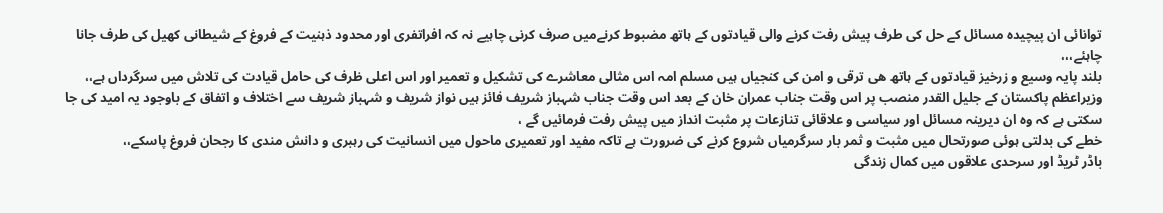توانائی ان پیچیدہ مسائل کے حل کی طرف پیش رفت کرنے والی قیادتوں کے ہاتھ مضبوط کرنےمیں صرف کرنی چاہیے نہ کہ افراتفری اور محدود ذہنیت کے فروغ کے شیطانی کھیل کی طرف جانا چاہئے،،،
بلند پایہ وسیع و زرخیز قیادتوں کے ہاتھ ھی ترقی و امن کی کنجیاں ہیں مسلم امہ اس مثالی معاشرے کی تشکیل و تعمیر اور اس اعلی ظرف کی حامل قیادت کی تلاش میں سرگرداں ہے،،
وزیراعظم پاکستان کے جلیل القدر منصب پر اس وقت جناب عمران خان کے بعد اس وقت جناب شہباز شریف فائز ہیں نواز شریف و شہباز شریف سے اختلاف و اتفاق کے باوجود یہ امید کی جا سکتی ہے کہ وہ ان دیرینہ مسائل اور سیاسی و علاقائی تنازعات پر مثبت انداز میں پیش رفت فرمائیں گے ،
خطے کی بدلتی ہوئی صورتحال میں مثبت و ثمر بار سرگرمیاں شروع کرنے کی ضرورت ہے تاکہ مفید اور تعمیری ماحول میں انسانیت کی رہبری و دانش مندی کا رجحان فروغ پاسکے،،
باڈر ٹریڈ اور سرحدی علاقوں میں کمال زندگی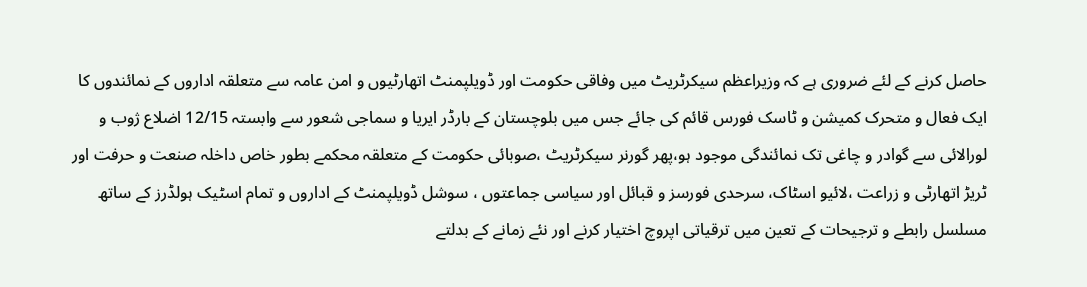حاصل کرنے کے لئے ضروری ہے کہ وزیراعظم سیکرٹریٹ میں وفاقی حکومت اور ڈویلپمنٹ اتھارٹیوں و امن عامہ سے متعلقہ اداروں کے نمائندوں کا ایک فعال و متحرک کمیشن و ٹاسک فورس قائم کی جائے جس میں بلوچستان کے بارڈر ایریا و سماجی شعور سے وابستہ 12/15 اضلاع ژوب و لورالائی سے گوادر و چاغی تک نمائندگی موجود ہو،پھر گورنر سیکرٹریٹ ،صوبائی حکومت کے متعلقہ محکمے بطور خاص داخلہ صنعت و حرفت اور ٹریڑ اتھارٹی و زراعت ،لائیو اسٹاک، سرحدی فورسز و قبائل اور سیاسی جماعتوں ، سوشل ڈویلپمنٹ کے اداروں و تمام اسٹیک ہولڈرز کے ساتھ مسلسل رابطے و ترجیحات کے تعین میں ترقیاتی اپروچ اختیار کرنے اور نئے زمانے کے بدلتے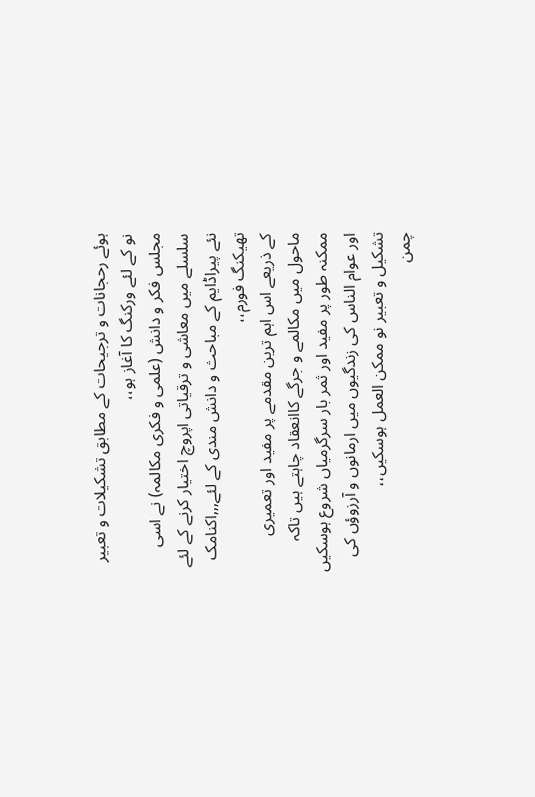ہوئے رحجانات و ترجیحات کے مطابق تشکیلات و تعبیر نو کے لئے ورکنگ کا آغاز ہو،،
مجلس فکر و دانش (علمی و فکری مکالمہ) نے اسی سلسلے میں معاشی و ترقیاتی اپروچ اختیار کرنے کے لئے نئے پیراڈایم کے مباحث و دانش مندی کے لئے,,,اکنامک تھیکنگ فورم،،
کے ذریعے اس اہم ترین مقدمے پر مفید اور تعمیری ماحول میں مکالمے و جرگے کاانعقاد چاہتے ہیں تاکہ ممکنہ طور پر مفید اور ثمر بار سرگرمیاں شروع ہوسکیں اور عوام الناس کی زندگیوں میں ارمانوں و آرزوؤں کی تشکیل و تعبیر نو ممکن العمل ہوسکیں،،
چمن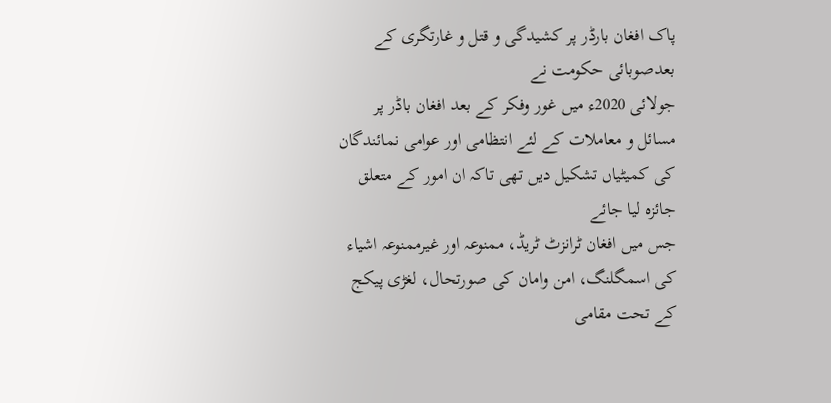پاک افغان بارڈر پر کشیدگی و قتل و غارتگری کے بعدصوبائی حکومت نے
جولائی 2020ء میں غور وفکر کے بعد افغان باڈر پر مسائل و معاملات کے لئے انتظامی اور عوامی نمائندگان کی کمیٹیاں تشکیل دیں تھی تاکہ ان امور کے متعلق جائزہ لیا جائے
جس میں افغان ٹرانزٹ ٹریڈ، ممنوعہ اور غیرممنوعہ اشیاء کی اسمگلنگ، امن وامان کی صورتحال، لغڑی پیکج کے تحت مقامی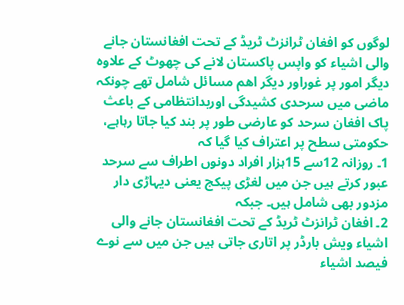لوگوں کو افغان ٹرانزٹ ٹریڈ کے تحت افغانستان جانے والی اشیاء کو واپس پاکستان لانے کی چھوٹ کے علاوہ دیگر امور پر غوراور دیگر اھم مسائل شامل تھے چونکہ ماضی میں سرحدی کشیدگی اوربدانتظامی کے باعث پاک افغان سرحد کو عارضی طور پر بند کیا جاتا رہاہے، حکومتی سطح پر اعتراف کیا گیا کہ
1۔ روزانہ 12سے 15ہزار افراد دونوں اطراف سے سرحد عبور کرتے ہیں جن میں لغڑی پیکج یعنی دیہاڑی دار مزدور بھی شامل ہیں۔ جبکہ
2۔ افغان ٹرانزٹ ٹریڈ کے تحت افغانستان جانے والی اشیاء ویش بارڈر پر اتاری جاتی ہیں جن میں سے نوے فیصد اشیاء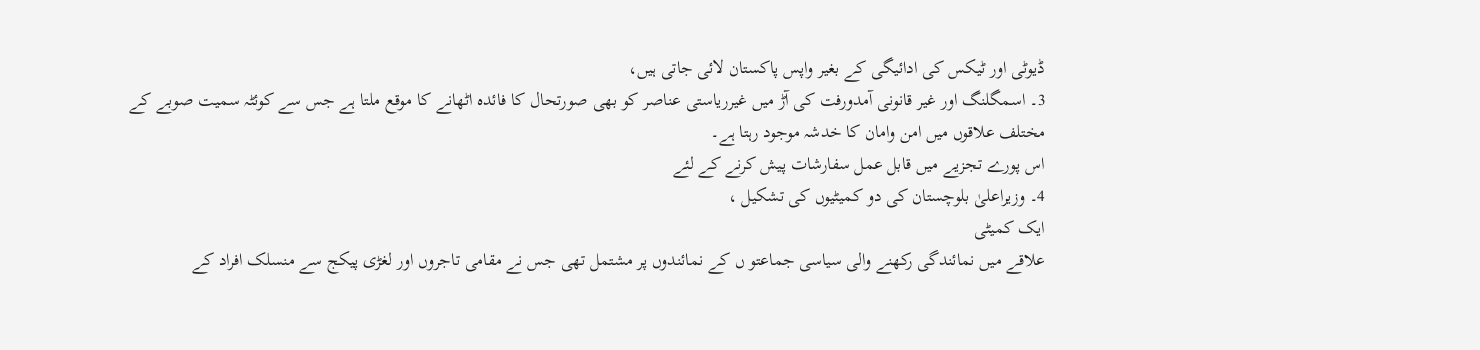ڈیوٹی اور ٹیکس کی ادائیگی کے بغیر واپس پاکستان لائی جاتی ہیں،
3۔ اسمگلنگ اور غیر قانونی آمدورفت کی آڑ میں غیرریاستی عناصر کو بھی صورتحال کا فائدہ اٹھانے کا موقع ملتا ہے جس سے کوئٹہ سمیت صوبے کے مختلف علاقوں میں امن وامان کا خدشہ موجود رہتا ہے۔
اس پورے تجزیے میں قابل عمل سفارشات پیش کرنے کے لئے
4۔ وزیراعلیٰ بلوچستان کی دو کمیٹیوں کی تشکیل ،
ایک کمیٹی
علاقے میں نمائندگی رکھنے والی سیاسی جماعتو ں کے نمائندوں پر مشتمل تھی جس نے مقامی تاجروں اور لغڑی پیکج سے منسلک افراد کے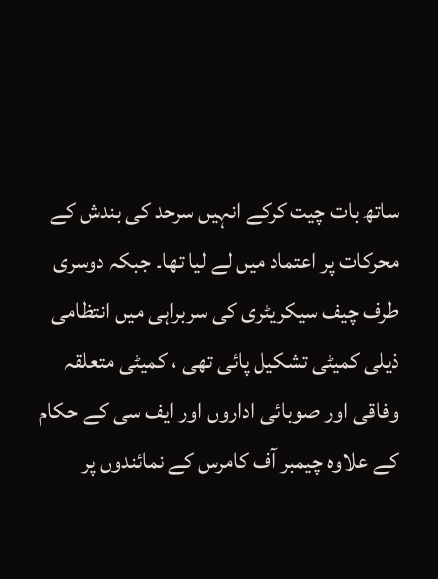ساتھ بات چیت کرکے انہیں سرحد کی بندش کے محرکات پر اعتماد میں لے لیا تھا۔ جبکہ دوسری طرف چیف سیکریٹری کی سربراہی میں انتظامی ذیلی کمیٹی تشکیل پائی تھی ، کمیٹی متعلقہ وفاقی اور صوبائی اداروں اور ایف سی کے حکام کے علاوہ چیمبر آف کامرس کے نمائندوں پر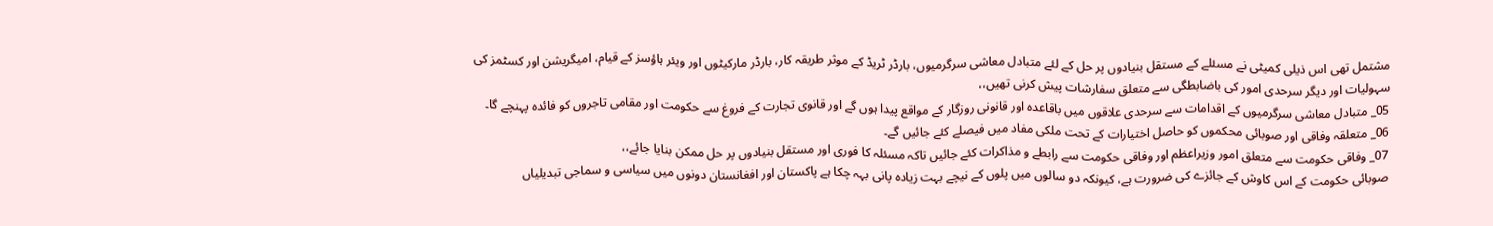مشتمل تھی اس ذیلی کمیٹی نے مسئلے کے مستقل بنیادوں پر حل کے لئے متبادل معاشی سرگرمیوں، بارڈر ٹریڈ کے موثر طریقہ کار، بارڈر مارکیٹوں اور ویئر ہاؤسز کے قیام، امیگریشن اور کسٹمز کی سہولیات اور دیگر سرحدی امور کی باضابطگی سے متعلق سفارشات پیش کرنی تھیں،،
05_ متبادل معاشی سرگرمیوں کے اقدامات سے سرحدی علاقوں میں باقاعدہ اور قانونی روزگار کے مواقع پیدا ہوں گے اور قانوی تجارت کے فروغ سے حکومت اور مقامی تاجروں کو فائدہ پہنچے گا۔
06_ متعلقہ وفاقی اور صوبائی محکموں کو حاصل اختیارات کے تحت ملکی مفاد میں فیصلے کئے جائیں گے۔
07_ وفاقی حکومت سے متعلق امور وزیراعظم اور وفاقی حکومت سے رابطے و مذاکرات کئے جائیں تاکہ مسئلہ کا فوری اور مستقل بنیادوں پر حل ممکن بنایا جائے،،
صوبائی حکومت کے اس کاوش کے جائزے کی ضرورت ہے، کیونکہ دو سالوں میں پلوں کے نیچے بہت زیادہ پانی بہہ چکا ہے پاکستان اور افغانستان دونوں میں سیاسی و سماجی تبدیلیاں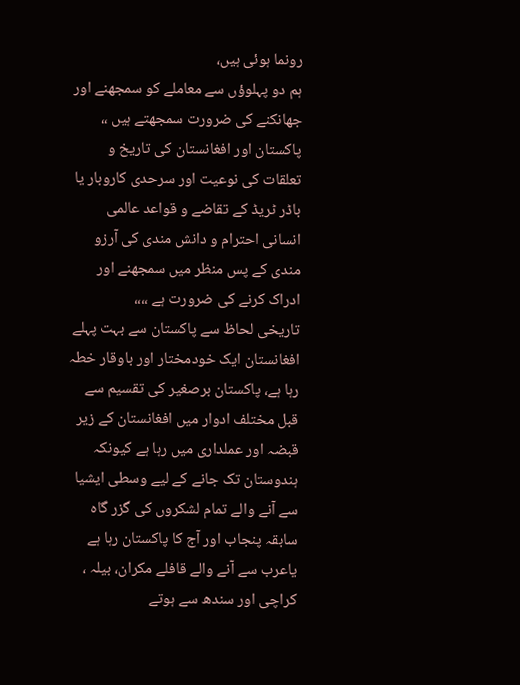رونما ہوئی ہیں،
ہم دو پہلوؤں سے معاملے کو سمجھنے اور جھانکنے کی ضرورت سمجھتے ہیں ،،
پاکستان اور افغانستان کی تاریخ و تعلقات کی نوعیت اور سرحدی کاروبار یا باڈر ٹریڈ کے تقاضے و قواعد عالمی انسانی احترام و دانش مندی کی آرزو مندی کے پس منظر میں سمجھنے اور ادراک کرنے کی ضرورت ہے ،،،،
تاریخی لحاظ سے پاکستان سے بہت پہلے افغانستان ایک خودمختار اور باوقار خطہ رہا ہے، پاکستان برصغیر کی تقسیم سے قبل مختلف ادوار میں افغانستان کے زیر قبضہ اور عملداری میں رہا ہے کیونکہ ہندوستان تک جانے کے لیے وسطی ایشیا سے آنے والے تمام لشکروں کی گزر گاہ سابقہ پنجاب اور آج کا پاکستان رہا ہے یاعرب سے آنے والے قافلے مکران، بیلہ ، کراچی اور سندھ سے ہوتے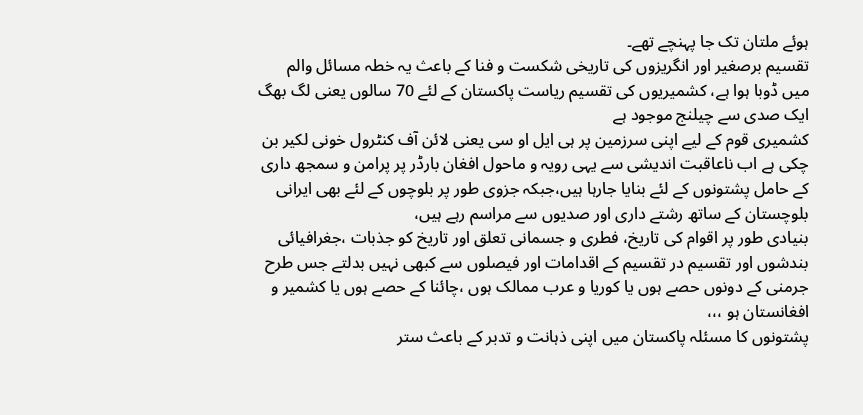ہوئے ملتان تک جا پہنچے تھے۔
تقسیم برصغیر اور انگریزوں کی تاریخی شکست و فنا کے باعث یہ خطہ مسائل والم میں ڈوبا ہوا ہے، کشمیریوں کی تقسیم ریاست پاکستان کے لئے 70 سالوں یعنی لگ بھگ ایک صدی سے چیلنج موجود ہے
کشمیری قوم کے لیے اپنی سرزمین پر ہی ایل او سی یعنی لائن آف کنٹرول خونی لکیر بن چکی ہے اب ناعاقبت اندیشی سے یہی رویہ و ماحول افغان بارڈر پر پرامن و سمجھ داری کے حامل پشتونوں کے لئے بنایا جارہا ہیں،جبکہ جزوی طور پر بلوچوں کے لئے بھی ایرانی بلوچستان کے ساتھ رشتے داری اور صدیوں سے مراسم رہے ہیں،
بنیادی طور پر اقوام کی تاریخ، فطری و جسمانی تعلق اور تاریخ کو جذبات ،جغرافیائی بندشوں اور تقسیم در تقسیم کے اقدامات اور فیصلوں سے کبھی نہیں بدلتے جس طرح جرمنی کے دونوں حصے ہوں یا کوریا و عرب ممالک ہوں ،چائنا کے حصے ہوں یا کشمیر و افغانستان ہو ،،،
پشتونوں کا مسئلہ پاکستان میں اپنی ذہانت و تدبر کے باعث ستر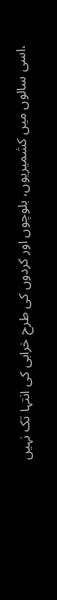،اسی سالوں میں کشمیریوں، بلوچوں اور کردوں کی طرح خرابی کی انتہا تک نہیں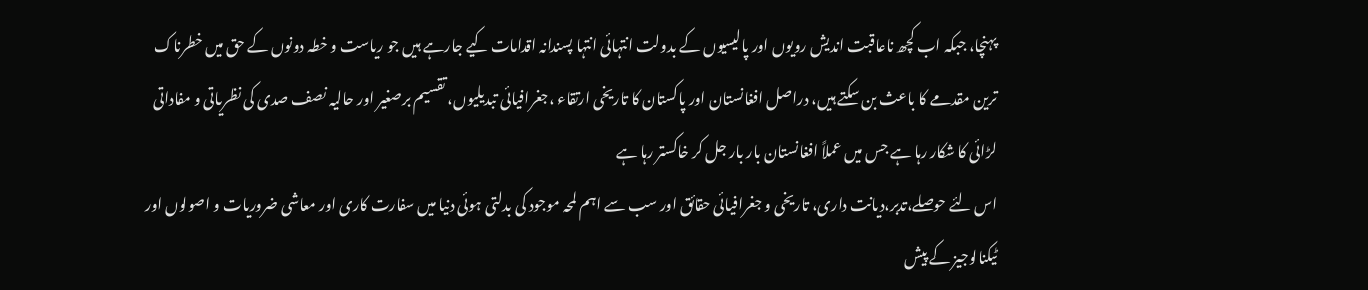پہنچا، جبکہ اب کچھ ناعاقبت اندیش رویوں اور پالیسیوں کے بدولت انتہائی انتہا پسندانہ اقدامات کیے جارہے ہیں جو ریاست و خطہ دونوں کے حق میں خطرناک ترین مقدمے کا باعث بن سکتے ہیں، دراصل افغانستان اور پاکستان کا تاریخی ارتقاء ،جغرافیائی تبدیلیوں، تقسیم برصغیر اور حالیہ نصف صدی کی نظریاتی و مفاداتی لڑائی کا شکار رہا ہے جس میں عملاً افغانستان بار بار جل کر خاکستر رہا ہے
اس لئے حوصلے،تدبر،دیانت داری، تاریخی و جغرافیائی حقائق اور سب سے اہم لمحہ موجود کی بدلتی ہوئی دنیا میں سفارت کاری اور معاشی ضروریات و اصولوں اور ٹیکنالوجیز کے پیش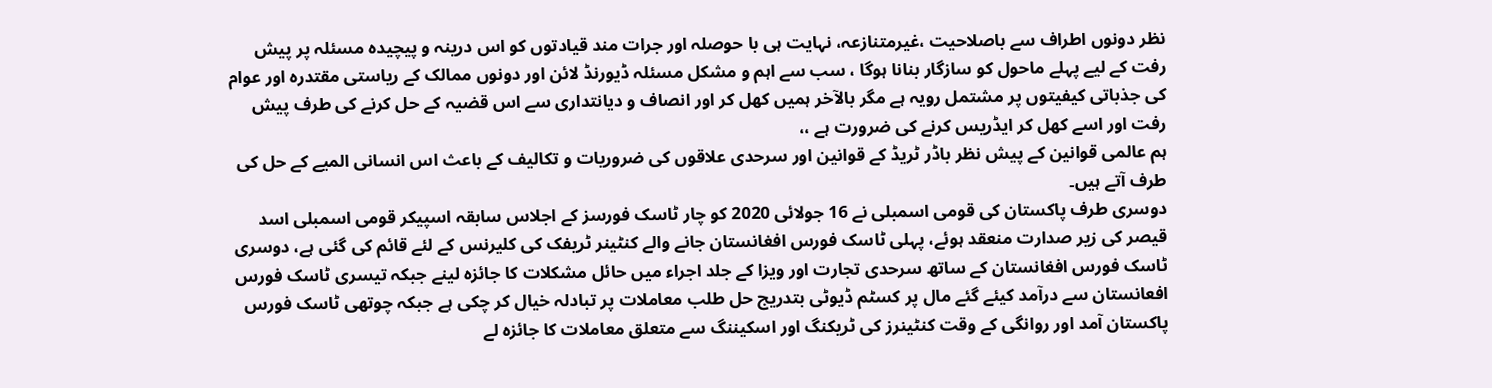نظر دونوں اطراف سے باصلاحیت ،غیرمتنازعہ، نہایت ہی با حوصلہ اور جرات مند قیادتوں کو اس درینہ و پیچیدہ مسئلہ پر پیش رفت کے لیے پہلے ماحول کو سازگار بنانا ہوگا ، سب سے اہم و مشکل مسئلہ ڈیورنڈ لائن اور دونوں ممالک کے ریاستی مقتدرہ اور عوام کی جذباتی کیفیتوں پر مشتمل رویہ ہے مگر بالآخر ہمیں کھل کر اور انصاف و دیانتداری سے اس قضیہ کے حل کرنے کی طرف پیش رفت اور اسے کھل کر ایڈریس کرنے کی ضرورت ہے ،،
ہم عالمی قوانین کے پیش نظر باڈر ٹریڈ کے قوانین اور سرحدی علاقوں کی ضروریات و تکالیف کے باعث اس انسانی المیے کے حل کی طرف آتے ہیں۔
دوسری طرف پاکستان کی قومی اسمبلی نے 16 جولائی 2020 کو چار ٹاسک فورسز کے اجلاس سابقہ اسپیکر قومی اسمبلی اسد قیصر کی زیر صدارت منعقد ہوئے، پہلی ٹاسک فورس افغانستان جانے والے کنٹینر ٹریفک کی کلیرنس کے لئے قائم کی گئی ہے، دوسری ٹاسک فورس افغانستان کے ساتھ سرحدی تجارت اور ویزا کے جلد اجراء میں حائل مشکلات کا جائزہ لینے جبکہ تیسری ٹاسک فورس افعانستان سے درآمد کیئے گئے مال پر کسٹم ڈیوٹی بتدریج حل طلب معاملات پر تبادلہ خیال کر چکی ہے جبکہ چوتھی ٹاسک فورس پاکستان آمد اور روانگی کے وقت کنٹینرز کی ٹریکنگ اور اسکیننگ سے متعلق معاملات کا جائزہ لے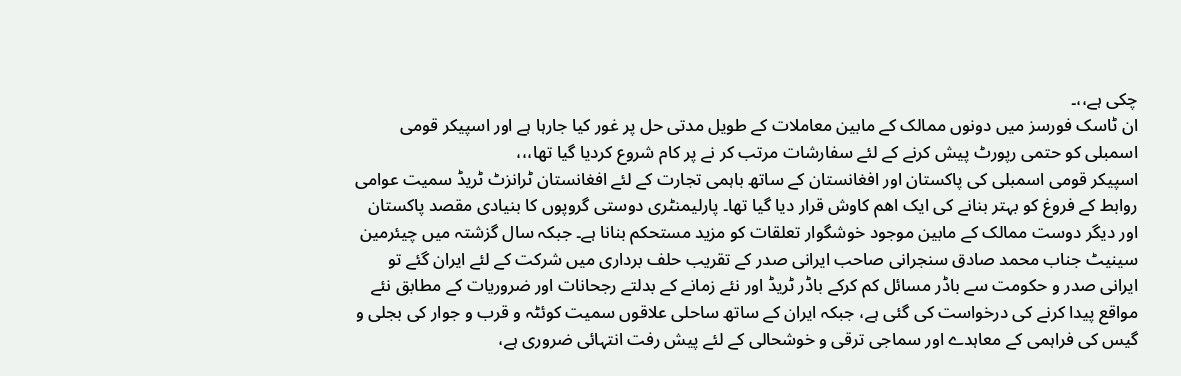چکی ہے،،۔
ان ٹاسک فورسز میں دونوں ممالک کے مابین معاملات کے طویل مدتی حل پر غور کیا جارہا ہے اور اسپیکر قومی اسمبلی کو حتمی رپورٹ پیش کرنے کے لئے سفارشات مرتب کر نے پر کام شروع کردیا گیا تھا،،،
اسپیکر قومی اسمبلی کی پاکستان اور افغانستان کے ساتھ باہمی تجارت کے لئے افغانستان ٹرانزٹ ٹریڈ سمیت عوامی روابط کے فروغ کو بہتر بنانے کی ایک اھم کاوش قرار دیا گیا تھا۔ پارلیمنٹری دوستی گروپوں کا بنیادی مقصد پاکستان اور دیگر دوست ممالک کے مابین موجود خوشگوار تعلقات کو مزید مستحکم بنانا ہے۔ جبکہ سال گزشتہ میں چیئرمین سینیٹ جناب محمد صادق سنجرانی صاحب ایرانی صدر کے تقریب حلف برداری میں شرکت کے لئے ایران گئے تو ایرانی صدر و حکومت سے باڈر مسائل کم کرکے باڈر ٹریڈ اور نئے زمانے کے بدلتے رجحانات اور ضروریات کے مطابق نئے مواقع پیدا کرنے کی درخواست کی گئی ہے، جبکہ ایران کے ساتھ ساحلی علاقوں سمیت کوئٹہ و قرب و جوار کی بجلی و گیس کی فراہمی کے معاہدے اور سماجی ترقی و خوشحالی کے لئے پیش رفت انتہائی ضروری ہے،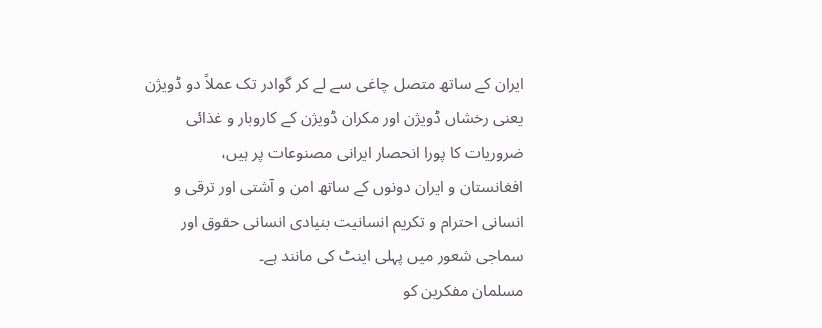ایران کے ساتھ متصل چاغی سے لے کر گوادر تک عملاً دو ڈویژن یعنی رخشاں ڈویژن اور مکران ڈویژن کے کاروبار و غذائی ضروریات کا پورا انحصار ایرانی مصنوعات پر ہیں،
افغانستان و ایران دونوں کے ساتھ امن و آشتی اور ترقی و انسانی احترام و تکریم انسانیت بنیادی انسانی حقوق اور سماجی شعور میں پہلی اینٹ کی مانند ہے۔
مسلمان مفکرین کو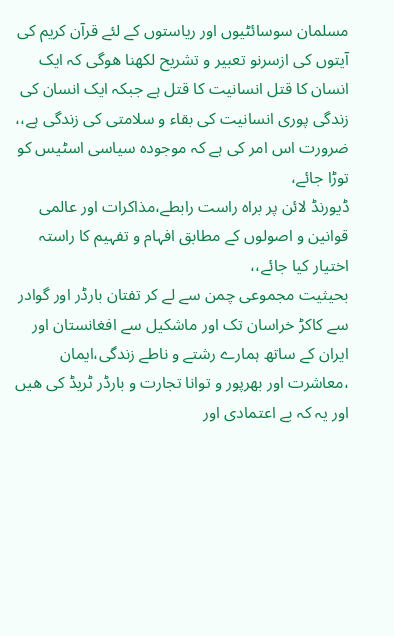مسلمان سوسائٹیوں اور ریاستوں کے لئے قرآن کریم کی آیتوں کی ازسرنو تعبیر و تشریح لکھنا ھوگی کہ ایک انسان کا قتل انسانیت کا قتل ہے جبکہ ایک انسان کی زندگی پوری انسانیت کی بقاء و سلامتی کی زندگی ہے،،
ضرورت اس امر کی ہے کہ موجودہ سیاسی اسٹیس کو توڑا جائے،
ڈیورنڈ لائن پر براہ راست رابطے،مذاکرات اور عالمی قوانین و اصولوں کے مطابق افہام و تفہیم کا راستہ اختیار کیا جائے،،
بحیثیت مجموعی چمن سے لے کر تفتان بارڈر اور گوادر سے کاکڑ خراسان تک اور ماشکیل سے افغانستان اور ایران کے ساتھ ہمارے رشتے و ناطے زندگی،ایمان ،معاشرت اور بھرپور و توانا تجارت و بارڈر ٹریڈ کی ھیں اور یہ کہ بے اعتمادی اور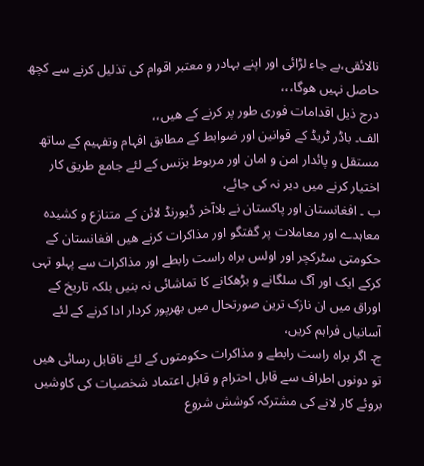نالائقی،بے جاء لڑائی اور اپنے بہادر و معتبر اقوام کی تذلیل کرنے سے کچھ حاصل نہیں ھوگا،،،
درج ذیل اقدامات فوری طور پر کرنے کے ھیں،،
الف۔ باڈر ٹریڈ کے قوانین اور ضوابط کے مطابق افہام وتفہیم کے ساتھ مستقل و پائدار امن و امان اور مربوط بزنس کے لئے جامع طریق کار اختیار کرنے میں دیر نہ کی جائے،
ب ۔ افغانستان اور پاکستان نے بلاآخر ڈیورنڈ لائن کے متنازع و کشیدہ معاہدے اور معاملات پر گفتگو اور مذاکرات کرنے ھیں افغانستان کے حکومتی سٹرکچر اور اولس براہ راست رابطے اور مذاکرات سے پہلو تہی کرکے ایک اور آگ سلگانے و بڑھکانے کا تماشائی نہ بنیں بلکہ تاریخ کے اوراق میں ان نازک ترین صورتحال میں بھرپور کردار ادا کرنے کے لئے آسانیاں فراہم کریں،
ج۔ اگر براہ راست رابطے و مذاکرات حکومتوں کے لئے ناقابل رسائی ھیں تو دونوں اطراف سے قابل احترام و قابل اعتماد شخصیات کی کاوشیں بروئے کار لانے کی مشترکہ کوشش شروع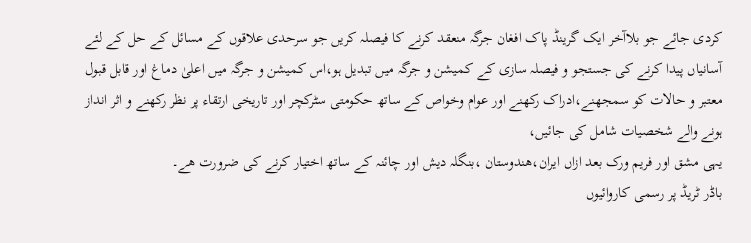کردی جائے جو بلاآخر ایک گرینڈ پاک افغان جرگہ منعقد کرنے کا فیصلہ کریں جو سرحدی علاقوں کے مسائل کے حل کے لئے آسانیاں پیدا کرنے کی جستجو و فیصلہ سازی کے کمیشن و جرگہ میں تبدیل ہو،اس کمیشن و جرگہ میں اعلیٰ دماغ اور قابل قبول معتبر و حالات کو سمجھنے،ادراک رکھنے اور عوام وخواص کے ساتھ حکومتی سٹرکچر اور تاریخی ارتقاء پر نظر رکھنے و اثر انداز ہونے والے شخصیات شامل کی جائیں،
یہی مشق اور فریم ورک بعد ازاں ایران،ھندوستان ،بنگلہ دیش اور چائنہ کے ساتھ اختیار کرنے کی ضرورت ھے۔
باڈر ٹریڈ پر رسمی کاروائیوں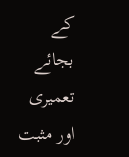کے بجائے تعمیری اور مثبت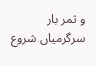و ثمر بار سرگرمیاں شروع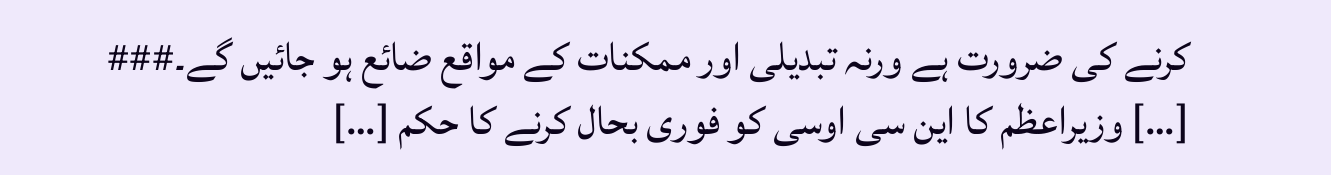کرنے کی ضرورت ہے ورنہ تبدیلی اور ممکنات کے مواقع ضائع ہو جائیں گے۔###
[…] وزیراعظم کا این سی اوسی کو فوری بحال کرنے کا حکم […]